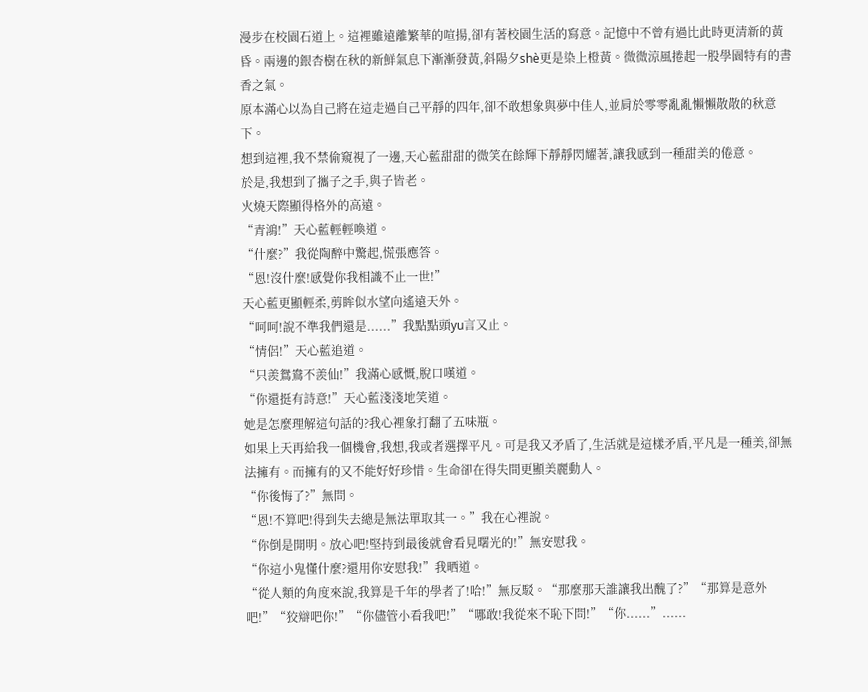漫步在校園石道上。這裡雖遠離繁華的喧揚,卻有著校園生活的寫意。記憶中不曾有過比此時更清新的黃昏。兩邊的銀杏樹在秋的新鮮氣息下漸漸發黃,斜陽夕shè更是染上橙黃。微微涼風捲起一股學園特有的書香之氣。
原本滿心以為自己將在這走過自己平靜的四年,卻不敢想象與夢中佳人,並肩於零零亂亂懶懶散散的秋意下。
想到這裡,我不禁偷窺視了一邊,天心藍甜甜的微笑在餘輝下靜靜閃耀著,讓我感到一種甜美的倦意。
於是,我想到了攜子之手,與子皆老。
火燒天際顯得格外的高遠。
“青鴻!”天心藍輕輕喚道。
“什麼?”我從陶醉中驚起,慌張應答。
“恩!沒什麼!感覺你我相識不止一世!”
天心藍更顯輕柔,剪眸似水望向遙遠天外。
“呵呵!說不準我們還是......”我點點頭yu言又止。
“情侶!”天心藍追道。
“只羨鴛鴦不羨仙!”我滿心感慨,脫口嘆道。
“你還挺有詩意!”天心藍淺淺地笑道。
她是怎麼理解這句話的?我心裡象打翻了五味瓶。
如果上天再給我一個機會,我想,我或者選擇平凡。可是我又矛盾了,生活就是這樣矛盾,平凡是一種美,卻無法擁有。而擁有的又不能好好珍惜。生命卻在得失間更顯美麗動人。
“你後悔了?”無問。
“恩!不算吧!得到失去總是無法單取其一。”我在心裡說。
“你倒是開明。放心吧!堅持到最後就會看見曙光的!”無安慰我。
“你這小鬼懂什麼?還用你安慰我!”我晒道。
“從人類的角度來說,我算是千年的學者了!哈!”無反駁。“那麼那天誰讓我出醜了?”“那算是意外吧!”“狡辯吧你!”“你儘管小看我吧!”“哪敢!我從來不恥下問!”“你......”......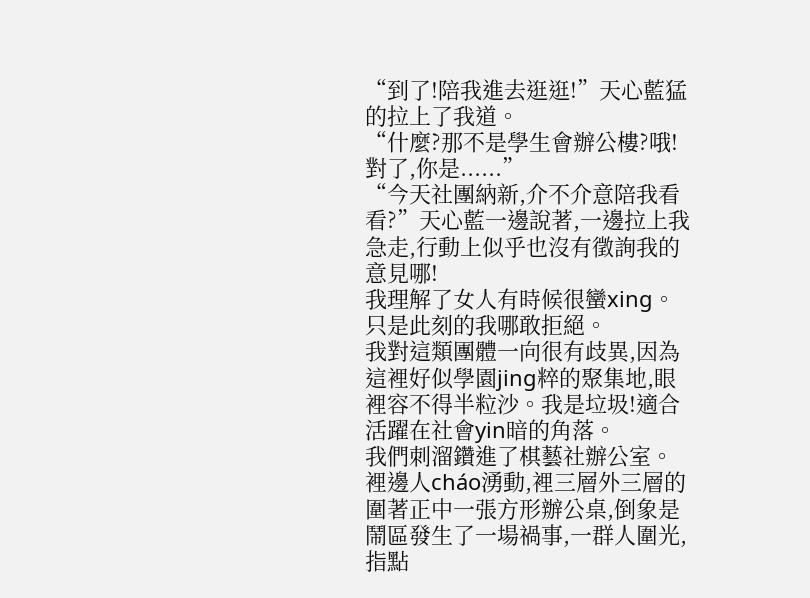“到了!陪我進去逛逛!”天心藍猛的拉上了我道。
“什麼?那不是學生會辦公樓?哦!對了,你是......”
“今天社團納新,介不介意陪我看看?”天心藍一邊說著,一邊拉上我急走,行動上似乎也沒有徵詢我的意見哪!
我理解了女人有時候很蠻xing。只是此刻的我哪敢拒絕。
我對這類團體一向很有歧異,因為這裡好似學園jing粹的聚集地,眼裡容不得半粒沙。我是垃圾!適合活躍在社會yin暗的角落。
我們刺溜鑽進了棋藝社辦公室。裡邊人cháo湧動,裡三層外三層的圍著正中一張方形辦公桌,倒象是鬧區發生了一場禍事,一群人圍光,指點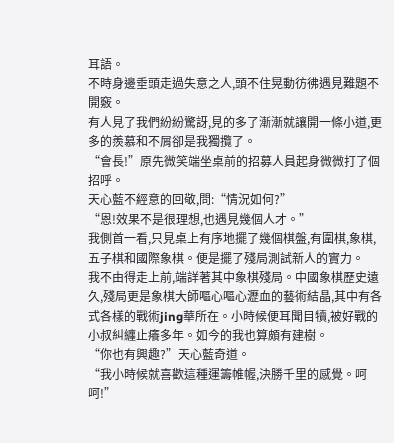耳語。
不時身邊垂頭走過失意之人,頭不住晃動彷彿遇見難題不開竅。
有人見了我們紛紛驚訝,見的多了漸漸就讓開一條小道,更多的羨慕和不屑卻是我獨攬了。
“會長!”原先微笑端坐桌前的招募人員起身微微打了個招呼。
天心藍不經意的回敬,問:“情況如何?”
“恩!效果不是很理想,也遇見幾個人才。”
我側首一看,只見桌上有序地擺了幾個棋盤,有圍棋,象棋,五子棋和國際象棋。便是擺了殘局測試新人的實力。
我不由得走上前,端詳著其中象棋殘局。中國象棋歷史遠久,殘局更是象棋大師嘔心嘔心瀝血的藝術結晶,其中有各式各樣的戰術jing華所在。小時候便耳聞目犢,被好戰的小叔糾纏止癢多年。如今的我也算頗有建樹。
“你也有興趣?”天心藍奇道。
“我小時候就喜歡這種運籌帷幄,決勝千里的感覺。呵呵!”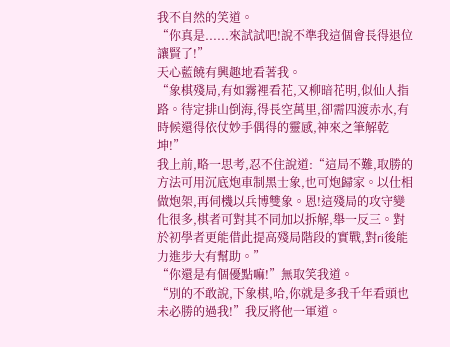我不自然的笑道。
“你真是......來試試吧!說不準我這個會長得退位讓賢了!”
天心藍饒有興趣地看著我。
“象棋殘局,有如霧裡看花,又柳暗花明,似仙人指路。待定排山倒海,得長空萬里,卻需四渡赤水,有時候還得依仗妙手偶得的靈感,神來之筆解乾坤!”
我上前,略一思考,忍不住說道:“這局不難,取勝的方法可用沉底炮車制黑士象,也可炮歸家。以仕相做炮架,再伺機以兵博雙象。恩!這殘局的攻守變化很多,棋者可對其不同加以拆解,舉一反三。對於初學者更能借此提高殘局階段的實戰,對ri後能力進步大有幫助。”
“你還是有個優點嘛!”無取笑我道。
“別的不敢說,下象棋,哈,你就是多我千年看頭也未必勝的過我!”我反將他一軍道。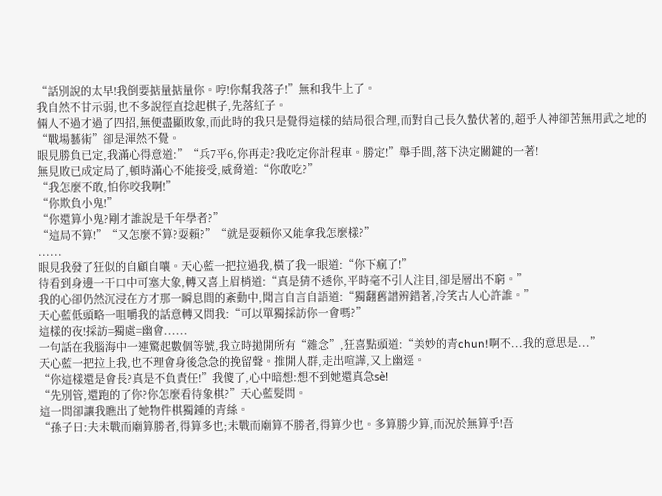“話別說的太早!我倒要掂量掂量你。哼!你幫我落子!”無和我牛上了。
我自然不甘示弱,也不多說徑直捻起棋子,先落紅子。
倆人不過才過了四招,無便盡顯敗象,而此時的我只是覺得這樣的結局很合理,而對自己長久蟄伏著的,超乎人神卻苦無用武之地的“戰場藝術”卻是渾然不覺。
眼見勝負已定,我滿心得意道:”“兵7平6,你再走?我吃定你計程車。勝定!”舉手間,落下決定關鍵的一著!
無見敗已成定局了,頓時滿心不能接受,威脅道:“你敢吃?”
“我怎麼不敢,怕你咬我啊!”
“你欺負小鬼!”
“你還算小鬼?剛才誰說是千年學者?”
“這局不算!”“又怎麼不算?耍賴?”“就是耍賴你又能拿我怎麼樣?”
......
眼見我發了狂似的自顧自嚷。天心藍一把拉過我,橫了我一眼道:“你下瘋了!”
待看到身邊一干口中可塞大象,轉又喜上眉梢道:“真是猜不透你,平時毫不引人注目,卻是層出不窮。”
我的心卻仍然沉浸在方才那一瞬息間的紊動中,聞言自言自語道:“獨翻舊譜辨錯著,冷笑古人心許誰。”
天心藍低頭略一咀嚼我的話意轉又問我:“可以單獨採訪你一會嗎?”
這樣的夜!採訪=獨處=幽會......
一句話在我腦海中一連驚起數個等號,我立時拋開所有“雜念”,狂喜點頭道:“美妙的青chun!啊不...我的意思是...”
天心藍一把拉上我,也不理會身後急急的挽留聲。推開人群,走出喧譁,又上幽逕。
“你這樣還是會長?真是不負責任!”我傻了,心中暗想:想不到她還真急sè!
“先別管,還跑的了你?你怎麼看待象棋?”天心藍髮問。
這一問卻讓我瞧出了她物件棋獨鍾的青絲。
“孫子曰:夫未戰而廟算勝者,得算多也;未戰而廟算不勝者,得算少也。多算勝少算,而況於無算乎!吾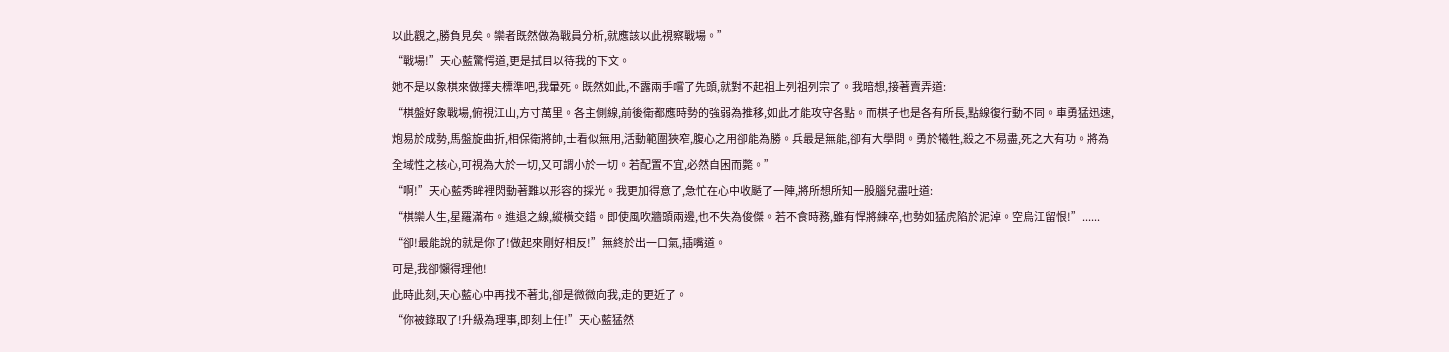以此觀之,勝負見矣。欒者既然做為戰員分析,就應該以此視察戰場。”
“戰場!”天心藍驚愕道,更是拭目以待我的下文。
她不是以象棋來做擇夫標準吧,我暈死。既然如此,不露兩手嚐了先頭,就對不起祖上列祖列宗了。我暗想,接著賣弄道:
“棋盤好象戰場,俯視江山,方寸萬里。各主側線,前後衛都應時勢的強弱為推移,如此才能攻守各點。而棋子也是各有所長,點線復行動不同。車勇猛迅速,炮易於成勢,馬盤旋曲折,相保衛將帥,士看似無用,活動範圍狹窄,腹心之用卻能為勝。兵最是無能,卻有大學問。勇於犧牲,殺之不易盡,死之大有功。將為全域性之核心,可視為大於一切,又可謂小於一切。若配置不宜,必然自困而斃。”
“啊!”天心藍秀眸裡閃動著難以形容的採光。我更加得意了,急忙在心中收颳了一陣,將所想所知一股腦兒盡吐道:
“棋欒人生,星羅滿布。進退之線,縱橫交錯。即使風吹牆頭兩邊,也不失為俊傑。若不食時務,雖有悍將練卒,也勢如猛虎陷於泥淖。空烏江留恨!”......
“卻!最能說的就是你了!做起來剛好相反!”無終於出一口氣,插嘴道。
可是,我卻懶得理他!
此時此刻,天心藍心中再找不著北,卻是微微向我,走的更近了。
“你被錄取了!升級為理事,即刻上任!”天心藍猛然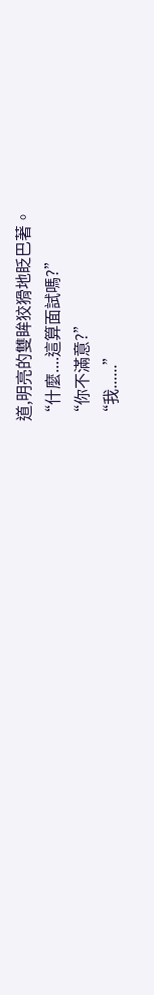道,明亮的雙眸狡猾地眨巴著。
“什麼....這算面試嗎?”
“你不滿意?”
“我......”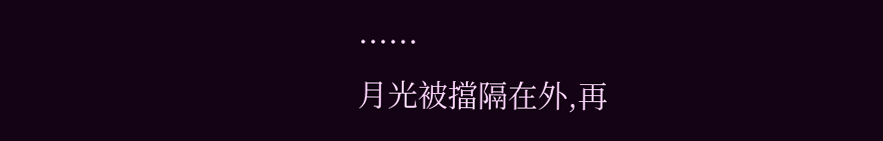......
月光被擋隔在外,再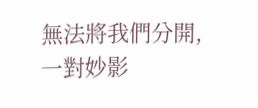無法將我們分開,一對妙影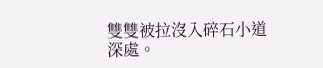雙雙被拉沒入碎石小道深處。